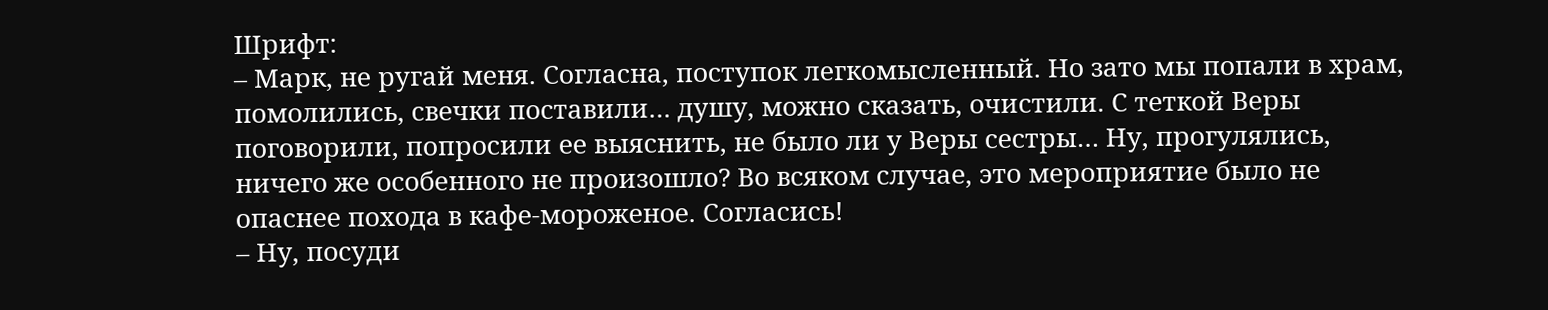Шрифт:
– Марк, не ругай меня. Согласна, поступок легкомысленный. Но зато мы попали в храм, помолились, свечки поставили… душу, можно сказать, очистили. С теткой Веры поговорили, попросили ее выяснить, не было ли у Веры сестры… Ну, прогулялись, ничего же особенного не произошло? Во всяком случае, это мероприятие было не опаснее похода в кафе-мороженое. Согласись!
– Ну, посуди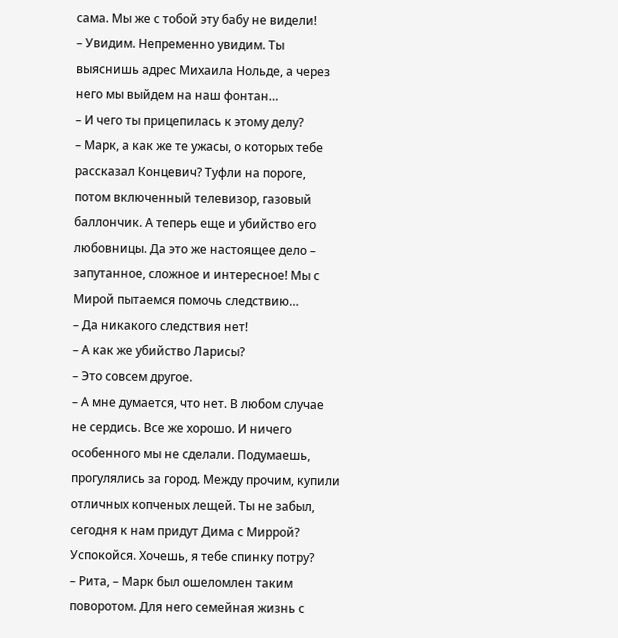сама. Мы же с тобой эту бабу не видели!
– Увидим. Непременно увидим. Ты выяснишь адрес Михаила Нольде, а через него мы выйдем на наш фонтан…
– И чего ты прицепилась к этому делу?
– Марк, а как же те ужасы, о которых тебе рассказал Концевич? Туфли на пороге, потом включенный телевизор, газовый баллончик. А теперь еще и убийство его любовницы. Да это же настоящее дело – запутанное, сложное и интересное! Мы с Мирой пытаемся помочь следствию…
– Да никакого следствия нет!
– А как же убийство Ларисы?
– Это совсем другое.
– А мне думается, что нет. В любом случае не сердись. Все же хорошо. И ничего особенного мы не сделали. Подумаешь, прогулялись за город. Между прочим, купили отличных копченых лещей. Ты не забыл, сегодня к нам придут Дима с Миррой? Успокойся. Хочешь, я тебе спинку потру?
– Рита, – Марк был ошеломлен таким поворотом. Для него семейная жизнь с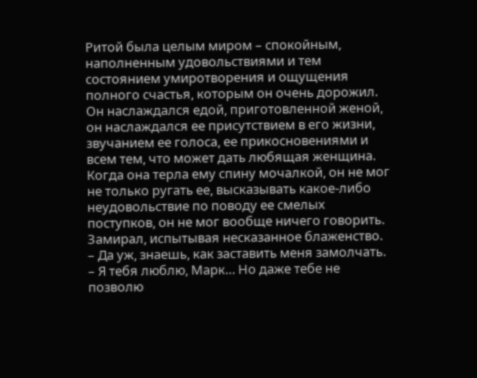Ритой была целым миром – спокойным, наполненным удовольствиями и тем состоянием умиротворения и ощущения полного счастья, которым он очень дорожил. Он наслаждался едой, приготовленной женой, он наслаждался ее присутствием в его жизни, звучанием ее голоса, ее прикосновениями и всем тем, что может дать любящая женщина. Когда она терла ему спину мочалкой, он не мог не только ругать ее, высказывать какое-либо неудовольствие по поводу ее смелых поступков, он не мог вообще ничего говорить. Замирал, испытывая несказанное блаженство.
– Да уж, знаешь, как заставить меня замолчать.
– Я тебя люблю, Марк… Но даже тебе не позволю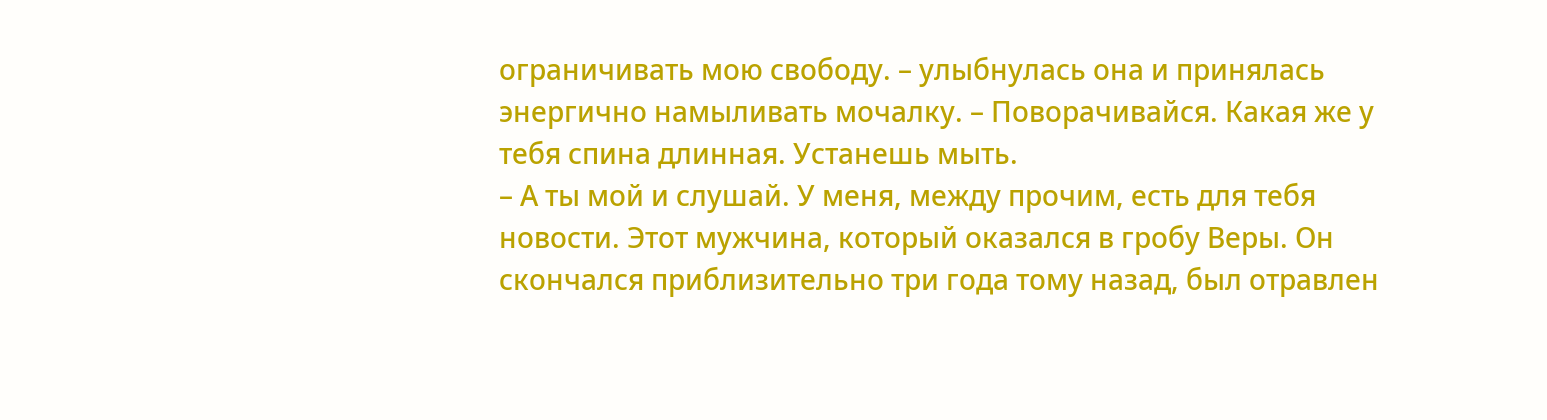ограничивать мою свободу. – улыбнулась она и принялась энергично намыливать мочалку. – Поворачивайся. Какая же у тебя спина длинная. Устанешь мыть.
– А ты мой и слушай. У меня, между прочим, есть для тебя новости. Этот мужчина, который оказался в гробу Веры. Он скончался приблизительно три года тому назад, был отравлен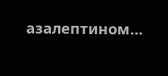азалептином…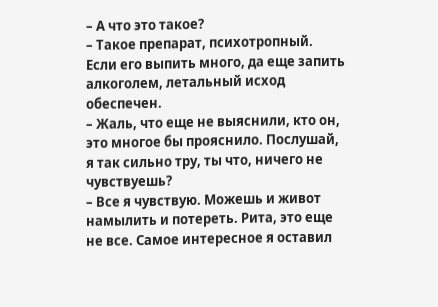– А что это такое?
– Такое препарат, психотропный. Если его выпить много, да еще запить алкоголем, летальный исход обеспечен.
– Жаль, что еще не выяснили, кто он, это многое бы прояснило. Послушай, я так сильно тру, ты что, ничего не чувствуешь?
– Все я чувствую. Можешь и живот намылить и потереть. Рита, это еще не все. Самое интересное я оставил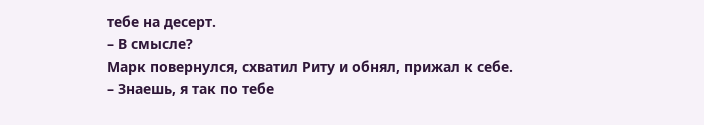тебе на десерт.
– В смысле?
Марк повернулся, схватил Риту и обнял, прижал к себе.
– Знаешь, я так по тебе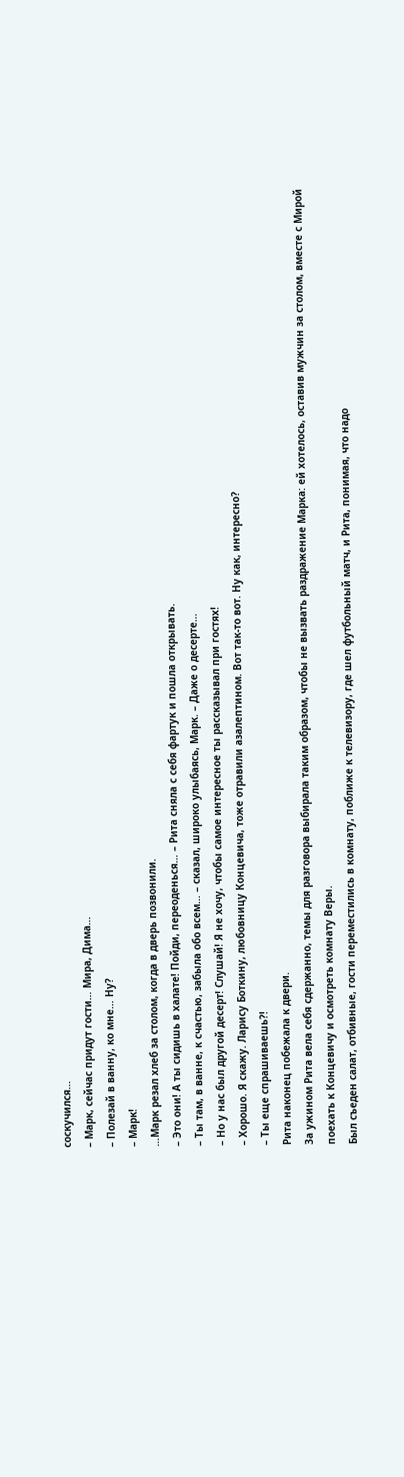соскучился…
– Марк, сейчас придут гости… Мира, Дима…
– Полезай в ванну, ко мне… Ну?
– Марк!
…Марк резал хлеб за столом, когда в дверь позвонили.
– Это они! А ты сидишь в халате! Пойди, переоденься… – Рита сняла с себя фартук и пошла открывать.
– Ты там, в ванне, к счастью, забыла обо всем… – сказал, широко улыбаясь, Марк. – Даже о десерте…
– Но у нас был другой десерт! Слушай! Я не хочу, чтобы самое интересное ты рассказывал при гостях!
– Хорошо. Я скажу. Ларису Боткину, любовницу Концевича, тоже отравили азалептином. Вот так-то вот. Ну как, интересно?
– Ты еще спрашиваешь?!
Рита наконец побежала к двери.
За ужином Рита вела себя сдержанно, темы для разговора выбирала таким образом, чтобы не вызвать раздражение Марка: ей хотелось, оставив мужчин за столом, вместе с Мирой поехать к Концевичу и осмотреть комнату Веры.
Был съеден салат, отбивные, гости переместились в комнату, поближе к телевизору, где шел футбольный матч, и Рита, понимая, что надо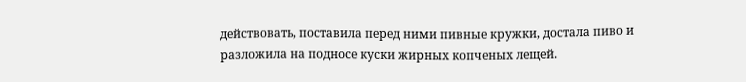действовать, поставила перед ними пивные кружки, достала пиво и разложила на подносе куски жирных копченых лещей.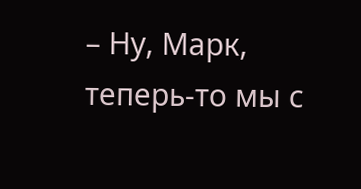– Ну, Марк, теперь-то мы с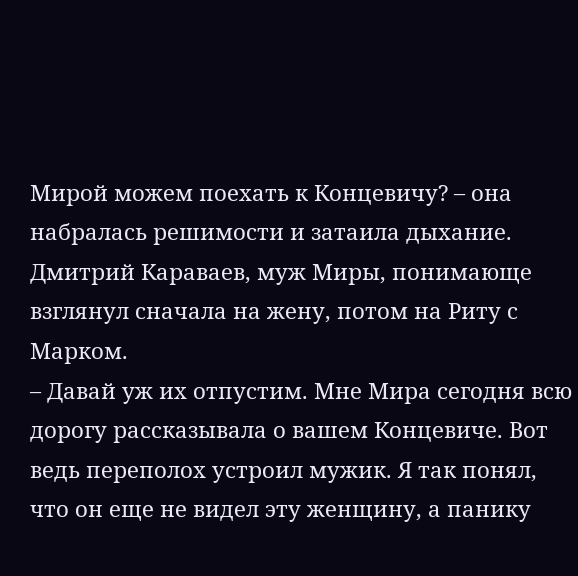Мирой можем поехать к Концевичу? – она набралась решимости и затаила дыхание.
Дмитрий Караваев, муж Миры, понимающе взглянул сначала на жену, потом на Риту с Марком.
– Давай уж их отпустим. Мне Мира сегодня всю дорогу рассказывала о вашем Концевиче. Вот ведь переполох устроил мужик. Я так понял, что он еще не видел эту женщину, а панику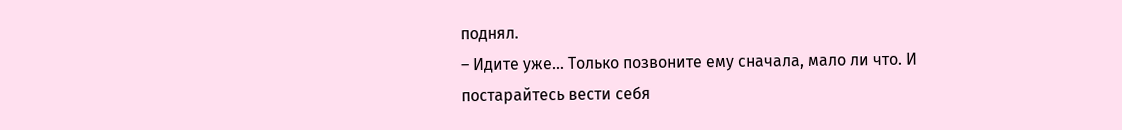поднял.
– Идите уже… Только позвоните ему сначала, мало ли что. И постарайтесь вести себя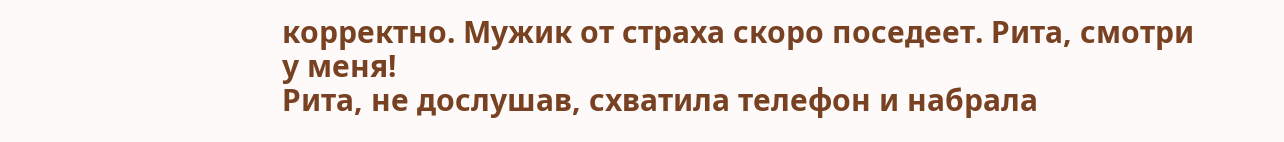корректно. Мужик от страха скоро поседеет. Рита, смотри у меня!
Рита, не дослушав, схватила телефон и набрала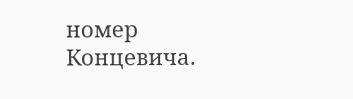номер Концевича.